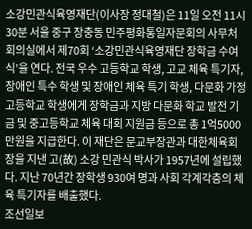소강민관식육영재단(이사장 정대철)은 11일 오전 11시 30분 서울 중구 장충동 민주평화통일자문회의 사무처 회의실에서 제70회 ‘소강민관식육영재단 장학금 수여식’을 연다. 전국 우수 고등학교 학생, 고교 체육 특기자, 장애인 특수 학생 및 장애인 체육 특기 학생, 다문화 가정 고등학교 학생에게 장학금과 지방 다문화 학교 발전 기금 및 중고등학교 체육 대회 지원금 등으로 총 1억5000만원을 지급한다. 이 재단은 문교부장관과 대한체육회장을 지낸 고(故) 소강 민관식 박사가 1957년에 설립했다. 지난 70년간 장학생 930여 명과 사회 각계각층의 체육 특기자를 배출했다.
조선일보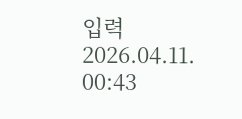입력 2026.04.11. 00:43